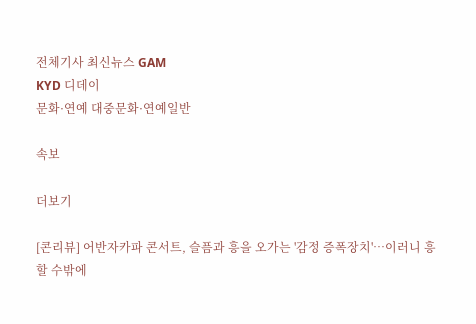전체기사 최신뉴스 GAM
KYD 디데이
문화·연예 대중문화·연예일반

속보

더보기

[콘리뷰] 어반자카파 콘서트, 슬픔과 흥을 오가는 '감정 증폭장치'…이러니 흥할 수밖에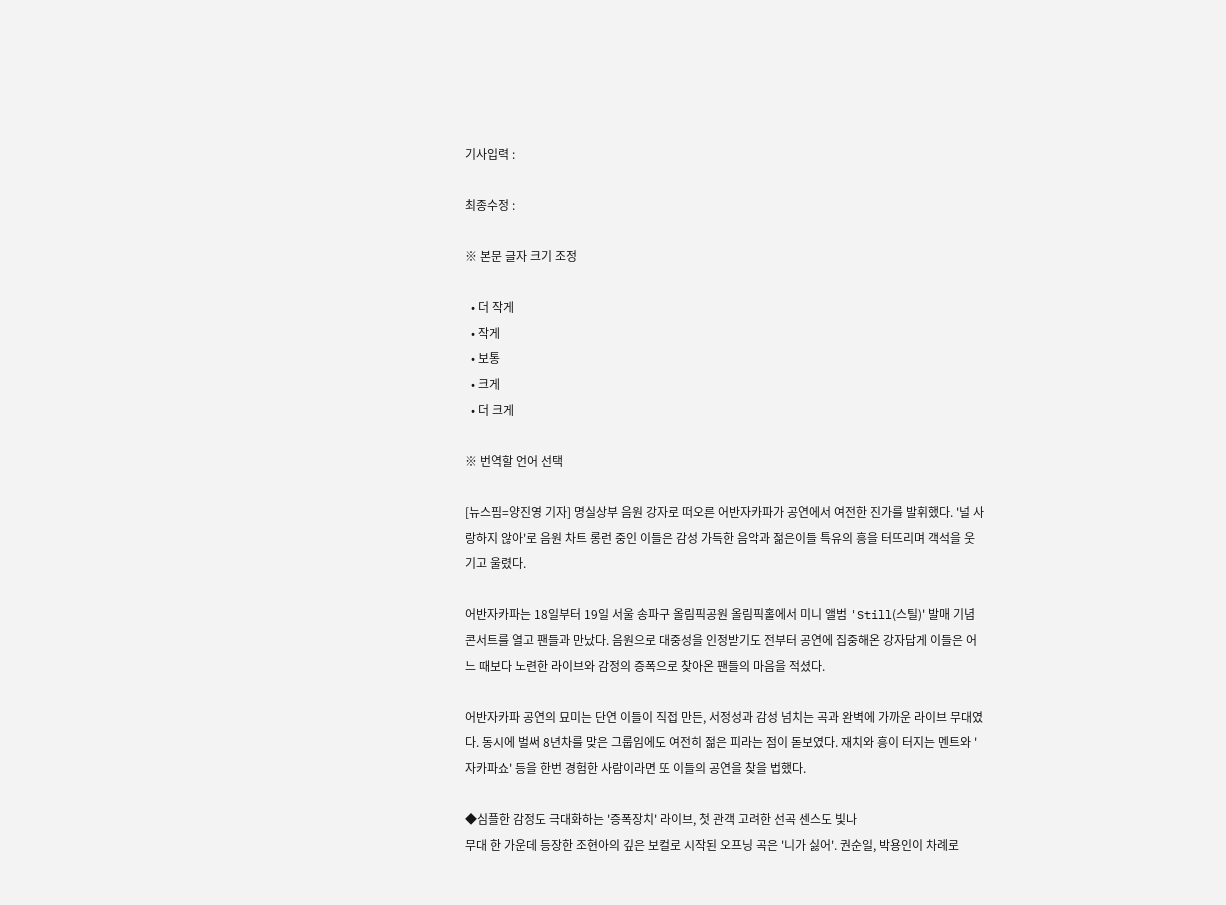기사입력 :

최종수정 :

※ 본문 글자 크기 조정

  • 더 작게
  • 작게
  • 보통
  • 크게
  • 더 크게

※ 번역할 언어 선택

[뉴스핌=양진영 기자] 명실상부 음원 강자로 떠오른 어반자카파가 공연에서 여전한 진가를 발휘했다. '널 사랑하지 않아'로 음원 차트 롱런 중인 이들은 감성 가득한 음악과 젊은이들 특유의 흥을 터뜨리며 객석을 웃기고 울렸다.

어반자카파는 18일부터 19일 서울 송파구 올림픽공원 올림픽홀에서 미니 앨범 'Still(스틸)' 발매 기념 콘서트를 열고 팬들과 만났다. 음원으로 대중성을 인정받기도 전부터 공연에 집중해온 강자답게 이들은 어느 때보다 노련한 라이브와 감정의 증폭으로 찾아온 팬들의 마음을 적셨다.

어반자카파 공연의 묘미는 단연 이들이 직접 만든, 서정성과 감성 넘치는 곡과 완벽에 가까운 라이브 무대였다. 동시에 벌써 8년차를 맞은 그룹임에도 여전히 젊은 피라는 점이 돋보였다. 재치와 흥이 터지는 멘트와 '자카파쇼' 등을 한번 경험한 사람이라면 또 이들의 공연을 찾을 법했다.

◆심플한 감정도 극대화하는 '증폭장치' 라이브, 첫 관객 고려한 선곡 센스도 빛나
무대 한 가운데 등장한 조현아의 깊은 보컬로 시작된 오프닝 곡은 '니가 싫어'. 권순일, 박용인이 차례로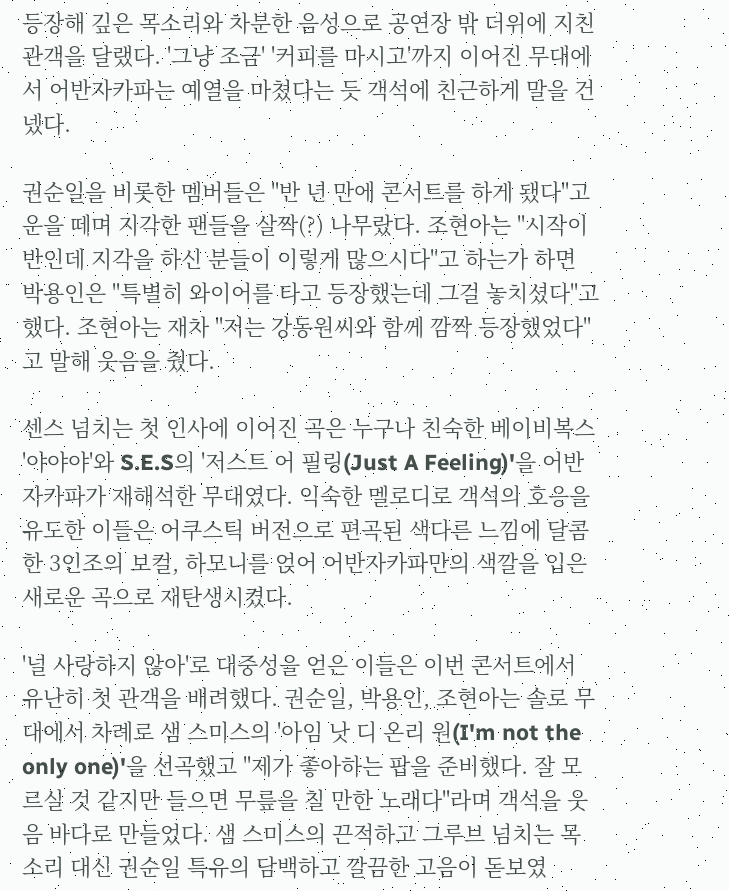등장해 깊은 목소리와 차분한 음성으로 공연장 밖 더위에 지친 관객을 달랬다. '그냥 조금' '커피를 마시고'까지 이어진 무대에서 어반자카파는 예열을 마쳤다는 듯 객석에 친근하게 말을 건넸다.

권순일을 비롯한 멤버들은 "반 년 만에 콘서트를 하게 됐다"고 운을 떼며 지각한 팬들을 살짝(?) 나무랐다. 조현아는 "시작이 반인데 지각을 하신 분들이 이렇게 많으시다"고 하는가 하면 박용인은 "특별히 와이어를 타고 등장했는데 그걸 놓치셨다"고 했다. 조현아는 재차 "저는 강동원씨와 함께 깜짝 등장했었다"고 말해 웃음을 줬다.

센스 넘치는 첫 인사에 이어진 곡은 누구나 친숙한 베이비복스 '야야야'와 S.E.S의 '저스트 어 필링(Just A Feeling)'을 어반자카파가 재해석한 무대였다. 익숙한 멜로디로 객석의 호응을 유도한 이들은 어쿠스틱 버전으로 편곡된 색다른 느낌에 달콤한 3인조의 보컬, 하모니를 얹어 어반자카파만의 색깔을 입은 새로운 곡으로 재탄생시켰다.

'널 사랑하지 않아'로 대중성을 얻은 이들은 이번 콘서트에서 유난히 첫 관객을 배려했다. 권순일, 박용인, 조현아는 솔로 무대에서 차례로 샘 스미스의 '아임 낫 디 온리 원(I'm not the only one)'을 선곡했고 "제가 좋아하는 팝을 준비했다. 잘 모르실 것 같지만 들으면 무릎을 칠 만한 노래다"라며 객석을 웃음 바다로 만들었다. 샘 스미스의 끈적하고 그루브 넘치는 목소리 대신 권순일 특유의 담백하고 깔끔한 고음이 돋보였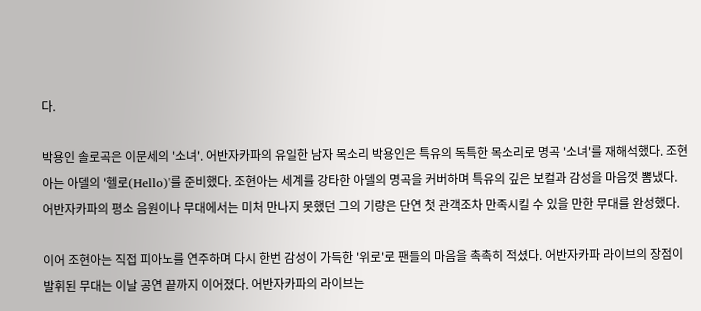다.

박용인 솔로곡은 이문세의 '소녀'. 어반자카파의 유일한 남자 목소리 박용인은 특유의 독특한 목소리로 명곡 '소녀'를 재해석했다. 조현아는 아델의 '헬로(Hello)'를 준비했다. 조현아는 세계를 강타한 아델의 명곡을 커버하며 특유의 깊은 보컬과 감성을 마음껏 뽐냈다. 어반자카파의 평소 음원이나 무대에서는 미처 만나지 못했던 그의 기량은 단연 첫 관객조차 만족시킬 수 있을 만한 무대를 완성했다.

이어 조현아는 직접 피아노를 연주하며 다시 한번 감성이 가득한 '위로'로 팬들의 마음을 촉촉히 적셨다. 어반자카파 라이브의 장점이 발휘된 무대는 이날 공연 끝까지 이어졌다. 어반자카파의 라이브는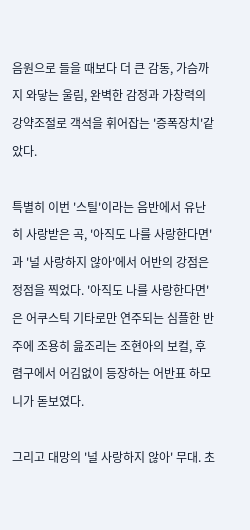음원으로 들을 때보다 더 큰 감동, 가슴까지 와닿는 울림, 완벽한 감정과 가창력의 강약조절로 객석을 휘어잡는 '증폭장치'같았다.

특별히 이번 '스틸'이라는 음반에서 유난히 사랑받은 곡, '아직도 나를 사랑한다면'과 '널 사랑하지 않아'에서 어반의 강점은 정점을 찍었다. '아직도 나를 사랑한다면'은 어쿠스틱 기타로만 연주되는 심플한 반주에 조용히 읊조리는 조현아의 보컬, 후렴구에서 어김없이 등장하는 어반표 하모니가 돋보였다.

그리고 대망의 '널 사랑하지 않아' 무대. 초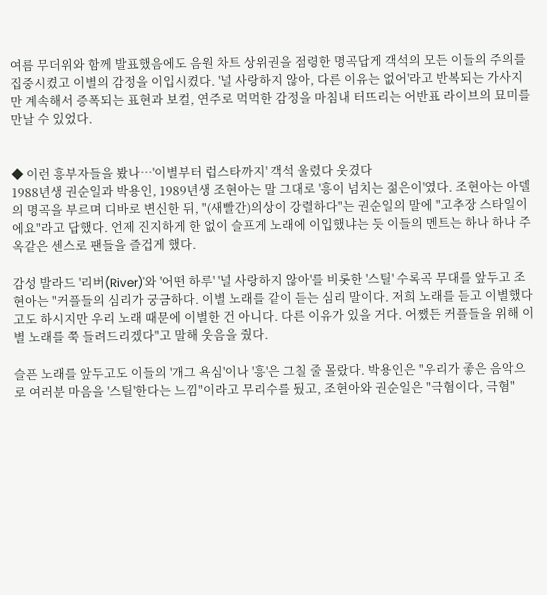여름 무더위와 함께 발표했음에도 음원 차트 상위권을 점령한 명곡답게 객석의 모든 이들의 주의를 집중시켰고 이별의 감정을 이입시켰다. '널 사랑하지 않아, 다른 이유는 없어'라고 반복되는 가사지만 계속해서 증폭되는 표현과 보컬, 연주로 먹먹한 감정을 마침내 터뜨리는 어반표 라이브의 묘미를 만날 수 있었다.


◆ 이런 흥부자들을 봤나…'이별부터 럽스타까지' 객석 울렸다 웃겼다
1988년생 권순일과 박용인, 1989년생 조현아는 말 그대로 '흥이 넘치는 젊은이'였다. 조현아는 아델의 명곡을 부르며 디바로 변신한 뒤, "(새빨간)의상이 강렬하다"는 권순일의 말에 "고추장 스타일이에요"라고 답했다. 언제 진지하게 한 없이 슬프게 노래에 이입했냐는 듯 이들의 멘트는 하나 하나 주옥같은 센스로 팬들을 즐겁게 했다.

감성 발라드 '리버(River)'와 '어떤 하루' '널 사랑하지 않아'를 비롯한 '스틸' 수록곡 무대를 앞두고 조현아는 "커플들의 심리가 궁금하다. 이별 노래를 같이 듣는 심리 말이다. 저희 노래를 듣고 이별했다고도 하시지만 우리 노래 때문에 이별한 건 아니다. 다른 이유가 있을 거다. 어쨌든 커플들을 위해 이별 노래를 쭉 들려드리겠다"고 말해 웃음을 줬다.

슬픈 노래를 앞두고도 이들의 '개그 욕심'이나 '흥'은 그칠 줄 몰랐다. 박용인은 "우리가 좋은 음악으로 여러분 마음을 '스틸'한다는 느낌"이라고 무리수를 뒀고, 조현아와 권순일은 "극혐이다, 극혐"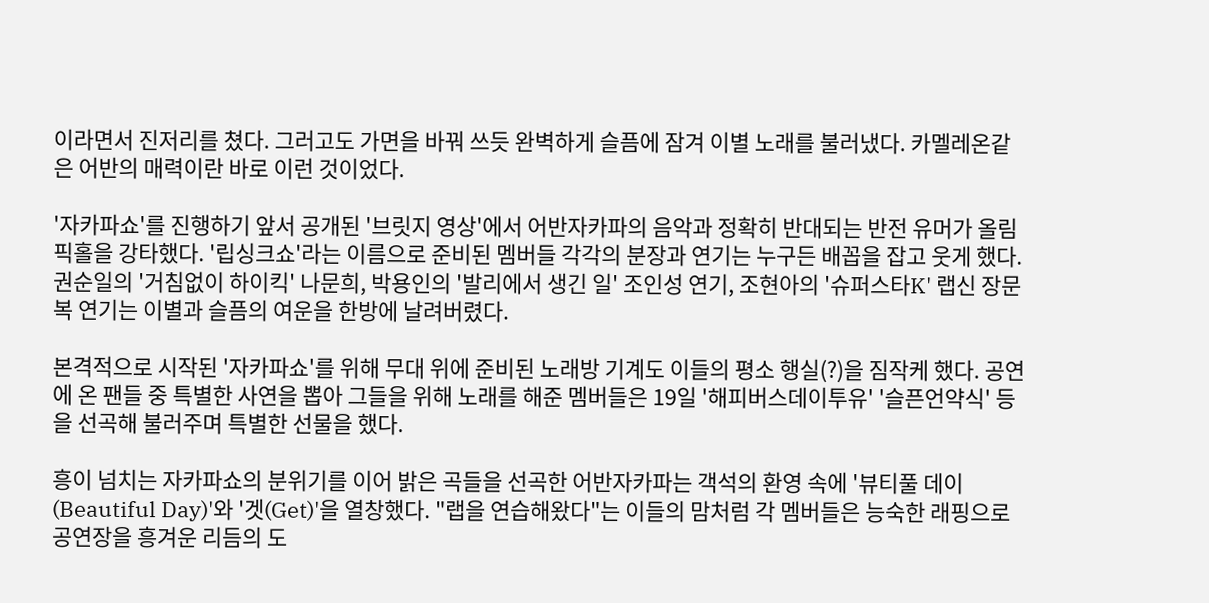이라면서 진저리를 쳤다. 그러고도 가면을 바꿔 쓰듯 완벽하게 슬픔에 잠겨 이별 노래를 불러냈다. 카멜레온같은 어반의 매력이란 바로 이런 것이었다.

'자카파쇼'를 진행하기 앞서 공개된 '브릿지 영상'에서 어반자카파의 음악과 정확히 반대되는 반전 유머가 올림픽홀을 강타했다. '립싱크쇼'라는 이름으로 준비된 멤버들 각각의 분장과 연기는 누구든 배꼽을 잡고 웃게 했다. 권순일의 '거침없이 하이킥' 나문희, 박용인의 '발리에서 생긴 일' 조인성 연기, 조현아의 '슈퍼스타K' 랩신 장문복 연기는 이별과 슬픔의 여운을 한방에 날려버렸다.

본격적으로 시작된 '자카파쇼'를 위해 무대 위에 준비된 노래방 기계도 이들의 평소 행실(?)을 짐작케 했다. 공연에 온 팬들 중 특별한 사연을 뽑아 그들을 위해 노래를 해준 멤버들은 19일 '해피버스데이투유' '슬픈언약식' 등을 선곡해 불러주며 특별한 선물을 했다.

흥이 넘치는 자카파쇼의 분위기를 이어 밝은 곡들을 선곡한 어반자카파는 객석의 환영 속에 '뷰티풀 데이(Beautiful Day)'와 '겟(Get)'을 열창했다. "랩을 연습해왔다"는 이들의 맘처럼 각 멤버들은 능숙한 래핑으로 공연장을 흥겨운 리듬의 도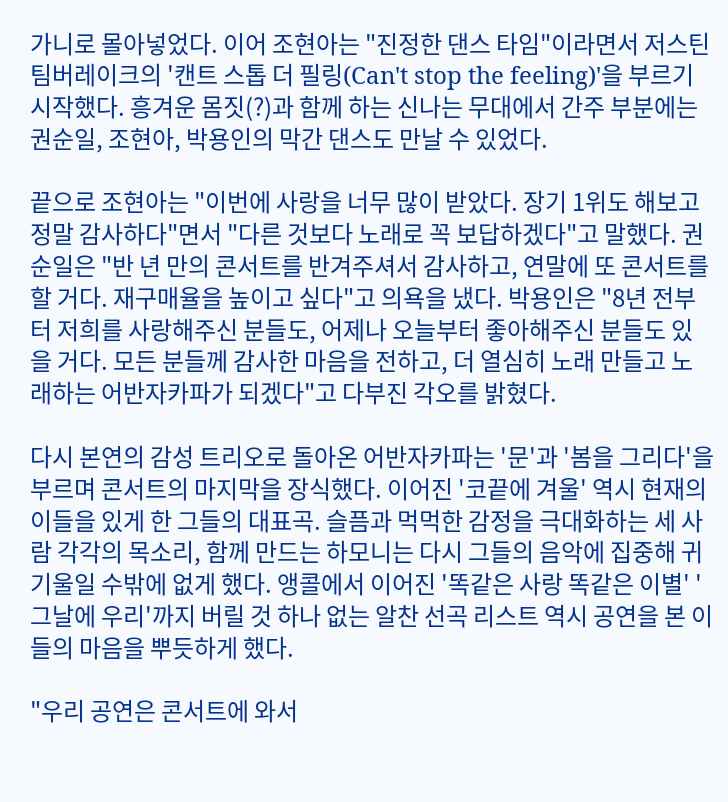가니로 몰아넣었다. 이어 조현아는 "진정한 댄스 타임"이라면서 저스틴 팀버레이크의 '캔트 스톱 더 필링(Can't stop the feeling)'을 부르기 시작했다. 흥겨운 몸짓(?)과 함께 하는 신나는 무대에서 간주 부분에는 권순일, 조현아, 박용인의 막간 댄스도 만날 수 있었다.

끝으로 조현아는 "이번에 사랑을 너무 많이 받았다. 장기 1위도 해보고 정말 감사하다"면서 "다른 것보다 노래로 꼭 보답하겠다"고 말했다. 권순일은 "반 년 만의 콘서트를 반겨주셔서 감사하고, 연말에 또 콘서트를 할 거다. 재구매율을 높이고 싶다"고 의욕을 냈다. 박용인은 "8년 전부터 저희를 사랑해주신 분들도, 어제나 오늘부터 좋아해주신 분들도 있을 거다. 모든 분들께 감사한 마음을 전하고, 더 열심히 노래 만들고 노래하는 어반자카파가 되겠다"고 다부진 각오를 밝혔다.

다시 본연의 감성 트리오로 돌아온 어반자카파는 '문'과 '봄을 그리다'을 부르며 콘서트의 마지막을 장식했다. 이어진 '코끝에 겨울' 역시 현재의 이들을 있게 한 그들의 대표곡. 슬픔과 먹먹한 감정을 극대화하는 세 사람 각각의 목소리, 함께 만드는 하모니는 다시 그들의 음악에 집중해 귀 기울일 수밖에 없게 했다. 앵콜에서 이어진 '똑같은 사랑 똑같은 이별' '그날에 우리'까지 버릴 것 하나 없는 알찬 선곡 리스트 역시 공연을 본 이들의 마음을 뿌듯하게 했다.

"우리 공연은 콘서트에 와서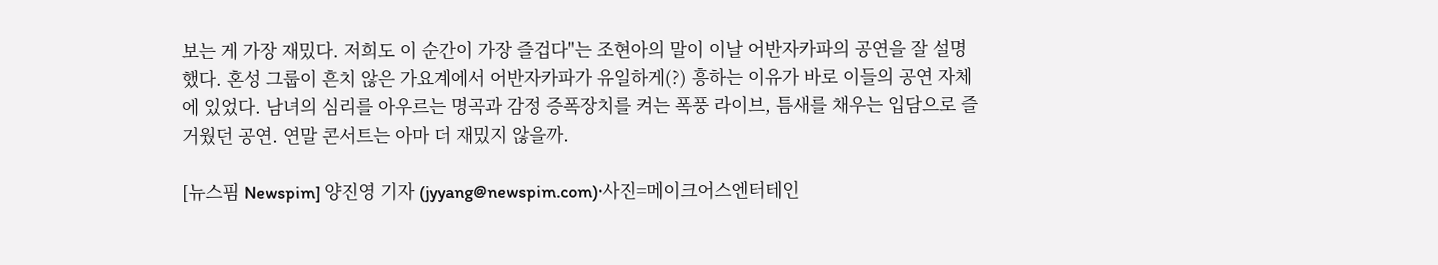보는 게 가장 재밌다. 저희도 이 순간이 가장 즐겁다"는 조현아의 말이 이날 어반자카파의 공연을 잘 설명했다. 혼성 그룹이 흔치 않은 가요계에서 어반자카파가 유일하게(?) 흥하는 이유가 바로 이들의 공연 자체에 있었다. 남녀의 심리를 아우르는 명곡과 감정 증폭장치를 켜는 폭풍 라이브, 틈새를 채우는 입담으로 즐거웠던 공연. 연말 콘서트는 아마 더 재밌지 않을까.

[뉴스핌 Newspim] 양진영 기자 (jyyang@newspim.com)·사진=메이크어스엔터테인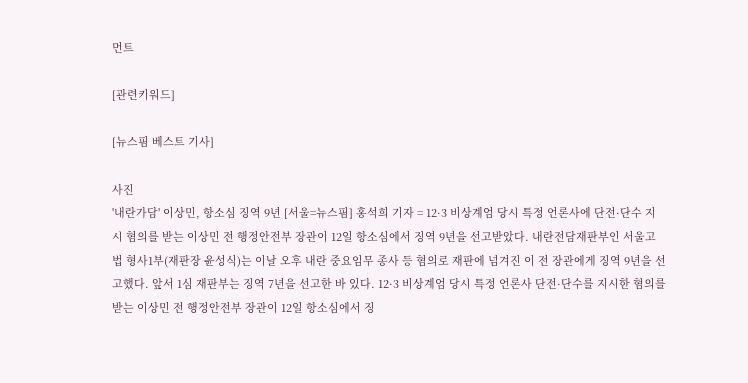먼트

[관련키워드]

[뉴스핌 베스트 기사]

사진
'내란가담' 이상민, 항소심 징역 9년 [서울=뉴스핌] 홍석희 기자 = 12·3 비상계엄 당시 특정 언론사에 단전·단수 지시 혐의를 받는 이상민 전 행정안전부 장관이 12일 항소심에서 징역 9년을 선고받았다. 내란전담재판부인 서울고법 형사1부(재판장 윤성식)는 이날 오후 내란 중요임무 종사 등 혐의로 재판에 넘겨진 이 전 장관에게 징역 9년을 선고했다. 앞서 1심 재판부는 징역 7년을 선고한 바 있다. 12·3 비상계엄 당시 특정 언론사 단전·단수를 지시한 혐의를 받는 이상민 전 행정안전부 장관이 12일 항소심에서 징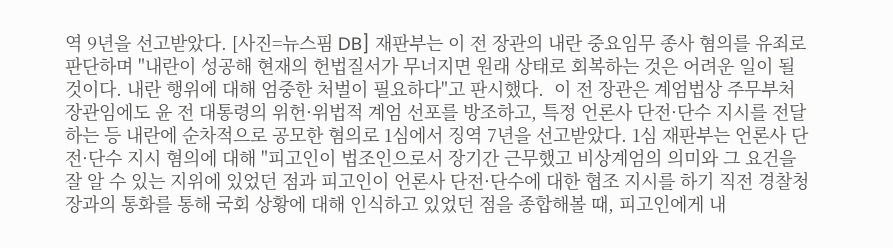역 9년을 선고받았다. [사진=뉴스핌 DB] 재판부는 이 전 장관의 내란 중요임무 종사 혐의를 유죄로 판단하며 "내란이 성공해 현재의 헌법질서가 무너지면 원래 상태로 회복하는 것은 어려운 일이 될 것이다. 내란 행위에 대해 엄중한 처벌이 필요하다"고 판시했다.  이 전 장관은 계엄법상 주무부처 장관임에도 윤 전 대통령의 위헌·위법적 계엄 선포를 방조하고, 특정 언론사 단전·단수 지시를 전달하는 등 내란에 순차적으로 공모한 혐의로 1심에서 징역 7년을 선고받았다. 1심 재판부는 언론사 단전·단수 지시 혐의에 대해 "피고인이 법조인으로서 장기간 근무했고 비상계엄의 의미와 그 요건을 잘 알 수 있는 지위에 있었던 점과 피고인이 언론사 단전·단수에 대한 협조 지시를 하기 직전 경찰청장과의 통화를 통해 국회 상황에 대해 인식하고 있었던 점을 종합해볼 때, 피고인에게 내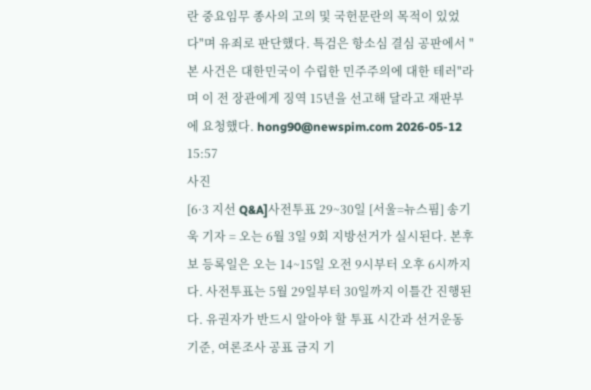란 중요임무 종사의 고의 및 국헌문란의 목적이 있었다"며 유죄로 판단했다. 특검은 항소심 결심 공판에서 "본 사건은 대한민국이 수립한 민주주의에 대한 테러"라며 이 전 장관에게 징역 15년을 선고해 달라고 재판부에 요청했다. hong90@newspim.com 2026-05-12 15:57
사진
[6·3 지선 Q&A]사전투표 29~30일 [서울=뉴스핌] 송기욱 기자 = 오는 6월 3일 9회 지방선거가 실시된다. 본후보 등록일은 오는 14~15일 오전 9시부터 오후 6시까지다. 사전투표는 5월 29일부터 30일까지 이틀간 진행된다. 유권자가 반드시 알아야 할 투표 시간과 선거운동 기준, 여론조사 공표 금지 기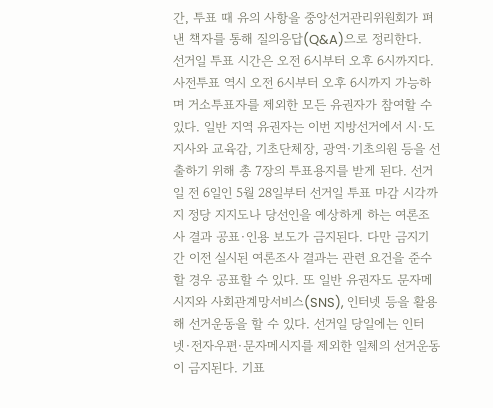간, 투표 때 유의 사항을 중앙선거관리위원회가 펴낸 책자를 통해 질의응답(Q&A)으로 정리한다.      선거일 투표 시간은 오전 6시부터 오후 6시까지다. 사전투표 역시 오전 6시부터 오후 6시까지 가능하며 거소투표자를 제외한 모든 유권자가 참여할 수 있다. 일반 지역 유권자는 이번 지방선거에서 시·도지사와 교육감, 기초단체장, 광역·기초의원 등을 선출하기 위해 총 7장의 투표용지를 받게 된다. 선거일 전 6일인 5월 28일부터 선거일 투표 마감 시각까지 정당 지지도나 당선인을 예상하게 하는 여론조사 결과 공표·인용 보도가 금지된다. 다만 금지기간 이전 실시된 여론조사 결과는 관련 요건을 준수할 경우 공표할 수 있다. 또 일반 유권자도 문자메시지와 사회관계망서비스(SNS), 인터넷 등을 활용해 선거운동을 할 수 있다. 선거일 당일에는 인터넷·전자우편·문자메시지를 제외한 일체의 선거운동이 금지된다. 기표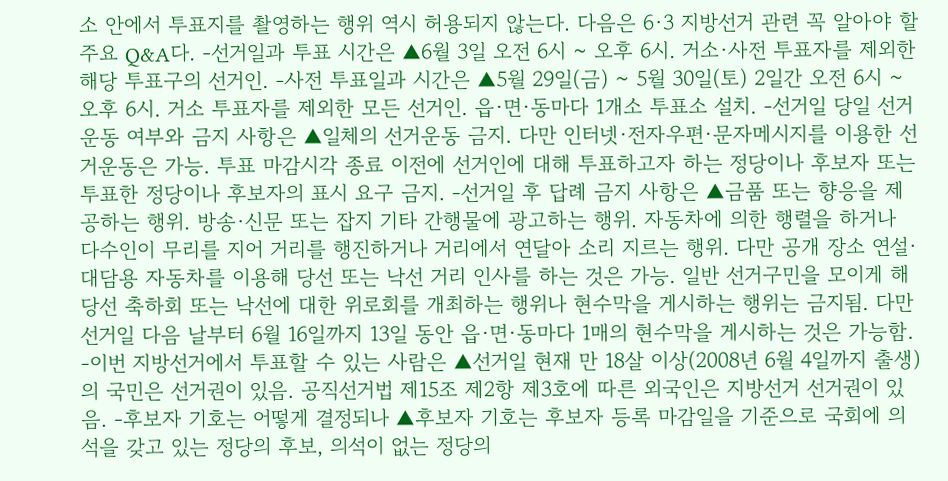소 안에서 투표지를 촬영하는 행위 역시 허용되지 않는다. 다음은 6·3 지방선거 관련 꼭 알아야 할 주요 Q&A다. -선거일과 투표 시간은 ▲6월 3일 오전 6시 ~ 오후 6시. 거소·사전 투표자를 제외한 해당 투표구의 선거인. -사전 투표일과 시간은 ▲5월 29일(금) ~ 5월 30일(토) 2일간 오전 6시 ~ 오후 6시. 거소 투표자를 제외한 모든 선거인. 읍·면·동마다 1개소 투표소 설치. -선거일 당일 선거 운동 여부와 금지 사항은 ▲일체의 선거운동 금지. 다만 인터넷·전자우편·문자메시지를 이용한 선거운동은 가능. 투표 마감시각 종료 이전에 선거인에 대해 투표하고자 하는 정당이나 후보자 또는 투표한 정당이나 후보자의 표시 요구 금지. -선거일 후 답례 금지 사항은 ▲금품 또는 향응을 제공하는 행위. 방송·신문 또는 잡지 기타 간행물에 광고하는 행위. 자동차에 의한 행렬을 하거나 다수인이 무리를 지어 거리를 행진하거나 거리에서 연달아 소리 지르는 행위. 다만 공개 장소 연설·대담용 자동차를 이용해 당선 또는 낙선 거리 인사를 하는 것은 가능. 일반 선거구민을 모이게 해 당선 축하회 또는 낙선에 대한 위로회를 개최하는 행위나 현수막을 게시하는 행위는 금지됨. 다만 선거일 다음 날부터 6월 16일까지 13일 동안 읍·면·동마다 1매의 현수막을 게시하는 것은 가능함. -이번 지방선거에서 투표할 수 있는 사람은 ▲선거일 현재 만 18살 이상(2008년 6월 4일까지 출생)의 국민은 선거권이 있음. 공직선거법 제15조 제2항 제3호에 따른 외국인은 지방선거 선거권이 있음. -후보자 기호는 어떻게 결정되나 ▲후보자 기호는 후보자 등록 마감일을 기준으로 국회에 의석을 갖고 있는 정당의 후보, 의석이 없는 정당의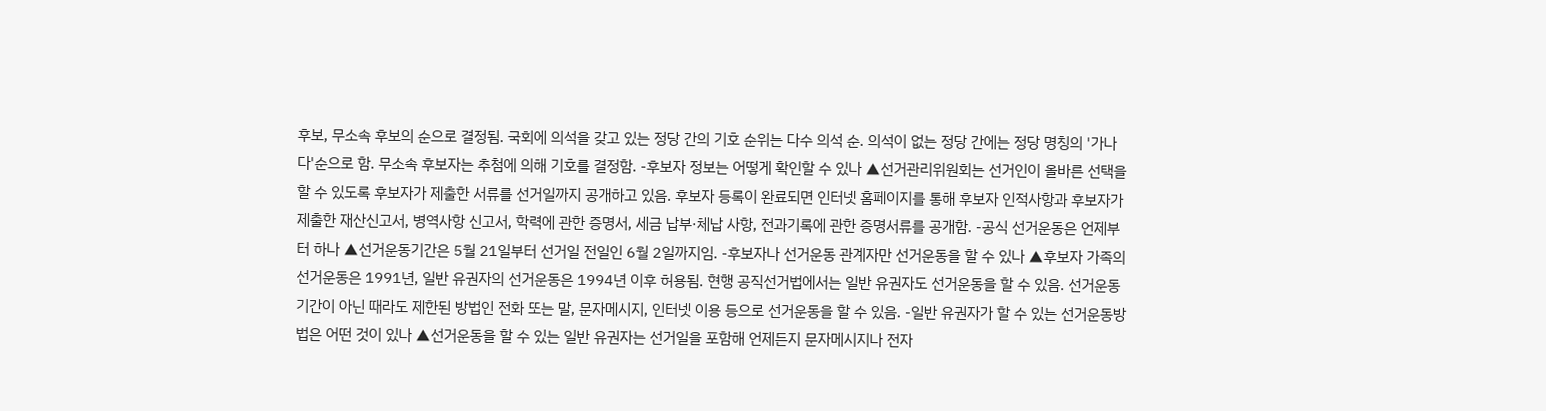후보, 무소속 후보의 순으로 결정됨. 국회에 의석을 갖고 있는 정당 간의 기호 순위는 다수 의석 순. 의석이 없는 정당 간에는 정당 명칭의 '가나다'순으로 함. 무소속 후보자는 추첨에 의해 기호를 결정함. -후보자 정보는 어떻게 확인할 수 있나 ▲선거관리위원회는 선거인이 올바른 선택을 할 수 있도록 후보자가 제출한 서류를 선거일까지 공개하고 있음. 후보자 등록이 완료되면 인터넷 홈페이지를 통해 후보자 인적사항과 후보자가 제출한 재산신고서, 병역사항 신고서, 학력에 관한 증명서, 세금 납부·체납 사항, 전과기록에 관한 증명서류를 공개함. -공식 선거운동은 언제부터 하나 ▲선거운동기간은 5월 21일부터 선거일 전일인 6월 2일까지임. -후보자나 선거운동 관계자만 선거운동을 할 수 있나 ▲후보자 가족의 선거운동은 1991년, 일반 유권자의 선거운동은 1994년 이후 허용됨. 현행 공직선거법에서는 일반 유권자도 선거운동을 할 수 있음. 선거운동 기간이 아닌 때라도 제한된 방법인 전화 또는 말, 문자메시지, 인터넷 이용 등으로 선거운동을 할 수 있음. -일반 유권자가 할 수 있는 선거운동방법은 어떤 것이 있나 ▲선거운동을 할 수 있는 일반 유권자는 선거일을 포함해 언제든지 문자메시지나 전자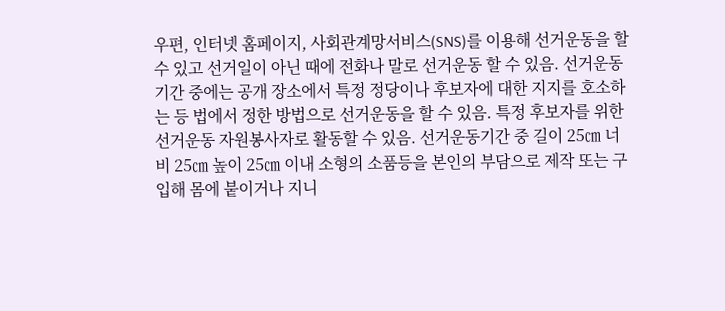우편, 인터넷 홈페이지, 사회관계망서비스(SNS)를 이용해 선거운동을 할 수 있고 선거일이 아닌 때에 전화나 말로 선거운동 할 수 있음. 선거운동기간 중에는 공개 장소에서 특정 정당이나 후보자에 대한 지지를 호소하는 등 법에서 정한 방법으로 선거운동을 할 수 있음. 특정 후보자를 위한 선거운동 자원봉사자로 활동할 수 있음. 선거운동기간 중 길이 25㎝ 너비 25㎝ 높이 25㎝ 이내 소형의 소품등을 본인의 부담으로 제작 또는 구입해 몸에 붙이거나 지니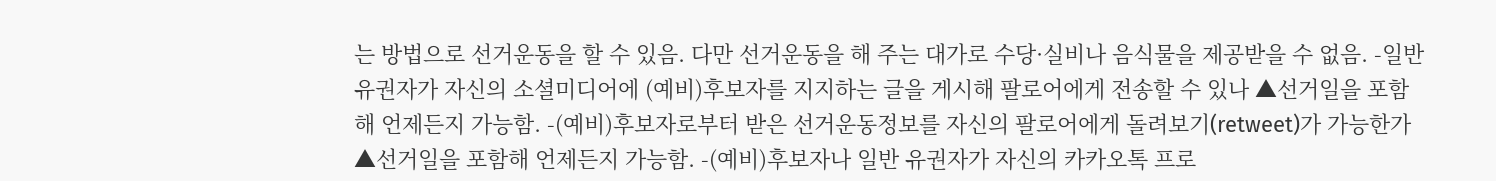는 방법으로 선거운동을 할 수 있음. 다만 선거운동을 해 주는 대가로 수당·실비나 음식물을 제공받을 수 없음. -일반 유권자가 자신의 소셜미디어에 (예비)후보자를 지지하는 글을 게시해 팔로어에게 전송할 수 있나 ▲선거일을 포함해 언제든지 가능함. -(예비)후보자로부터 받은 선거운동정보를 자신의 팔로어에게 돌려보기(retweet)가 가능한가 ▲선거일을 포함해 언제든지 가능함. -(예비)후보자나 일반 유권자가 자신의 카카오톡 프로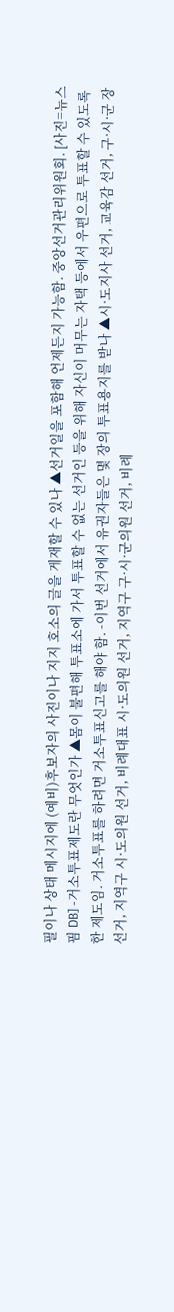필이나 상태 메시지에 (예비)후보자의 사진이나 지지 호소의 글을 게재할 수 있나 ▲선거일을 포함해 언제든지 가능함. 중앙선거관리위원회. [사진=뉴스핌 DB] -거소투표제도란 무엇인가 ▲몸이 불편해 투표소에 가서 투표할 수 없는 선거인 등을 위해 자신이 머무는 자택 등에서 우편으로 투표할 수 있도록 한 제도임. 거소투표를 하려면 거소투표신고를 해야 함. -이번 선거에서 유권자들은 몇 장의 투표용지를 받나 ▲시·도지사 선거, 교육감 선거, 구·시·군 장 선거, 지역구 시·도의원 선거, 비례대표 시·도의원 선거, 지역구 구·시·군의원 선거, 비례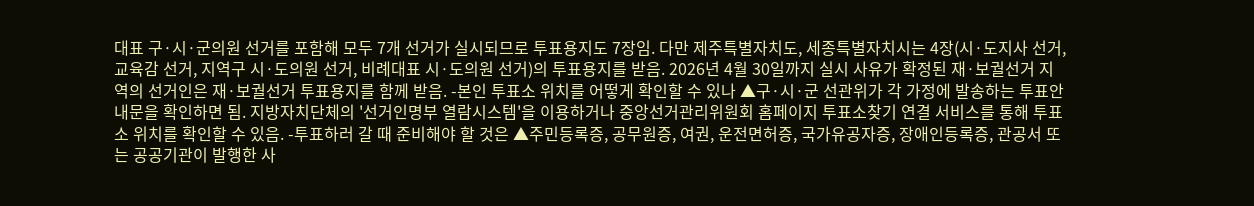대표 구·시·군의원 선거를 포함해 모두 7개 선거가 실시되므로 투표용지도 7장임. 다만 제주특별자치도, 세종특별자치시는 4장(시·도지사 선거, 교육감 선거, 지역구 시·도의원 선거, 비례대표 시·도의원 선거)의 투표용지를 받음. 2026년 4월 30일까지 실시 사유가 확정된 재·보궐선거 지역의 선거인은 재·보궐선거 투표용지를 함께 받음. -본인 투표소 위치를 어떻게 확인할 수 있나 ▲구·시·군 선관위가 각 가정에 발송하는 투표안내문을 확인하면 됨. 지방자치단체의 '선거인명부 열람시스템'을 이용하거나 중앙선거관리위원회 홈페이지 투표소찾기 연결 서비스를 통해 투표소 위치를 확인할 수 있음. -투표하러 갈 때 준비해야 할 것은 ▲주민등록증, 공무원증, 여권, 운전면허증, 국가유공자증, 장애인등록증, 관공서 또는 공공기관이 발행한 사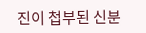진이 첩부된 신분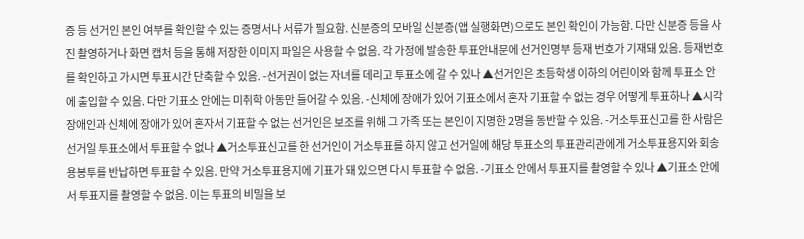증 등 선거인 본인 여부를 확인할 수 있는 증명서나 서류가 필요함. 신분증의 모바일 신분증(앱 실행화면)으로도 본인 확인이 가능함. 다만 신분증 등을 사진 촬영하거나 화면 캡처 등을 통해 저장한 이미지 파일은 사용할 수 없음. 각 가정에 발송한 투표안내문에 선거인명부 등재 번호가 기재돼 있음. 등재번호를 확인하고 가시면 투표시간 단축할 수 있음. -선거권이 없는 자녀를 데리고 투표소에 갈 수 있나 ▲선거인은 초등학생 이하의 어린이와 함께 투표소 안에 출입할 수 있음. 다만 기표소 안에는 미취학 아동만 들어갈 수 있음. -신체에 장애가 있어 기표소에서 혼자 기표할 수 없는 경우 어떻게 투표하나 ▲시각장애인과 신체에 장애가 있어 혼자서 기표할 수 없는 선거인은 보조를 위해 그 가족 또는 본인이 지명한 2명을 동반할 수 있음. -거소투표신고를 한 사람은 선거일 투표소에서 투표할 수 없나 ▲거소투표신고를 한 선거인이 거소투표를 하지 않고 선거일에 해당 투표소의 투표관리관에게 거소투표용지와 회송용봉투를 반납하면 투표할 수 있음. 만약 거소투표용지에 기표가 돼 있으면 다시 투표할 수 없음. -기표소 안에서 투표지를 촬영할 수 있나 ▲기표소 안에서 투표지를 촬영할 수 없음. 이는 투표의 비밀을 보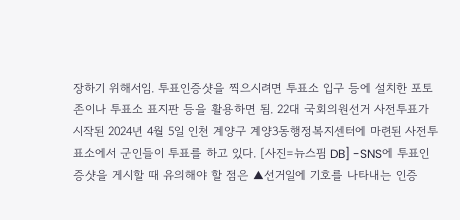장하기 위해서임. 투표인증샷을 찍으시려면 투표소 입구 등에 설치한 포토존이나 투표소 표지판 등을 활용하면 됨. 22대 국회의원선거 사전투표가 시작된 2024년 4월 5일 인천 계양구 계양3동행정복지센터에 마련된 사전투표소에서 군인들이 투표를 하고 있다. [사진=뉴스핌 DB] -SNS에 투표인증샷을 게시할 때 유의해야 할 점은 ▲선거일에 기호를 나타내는 인증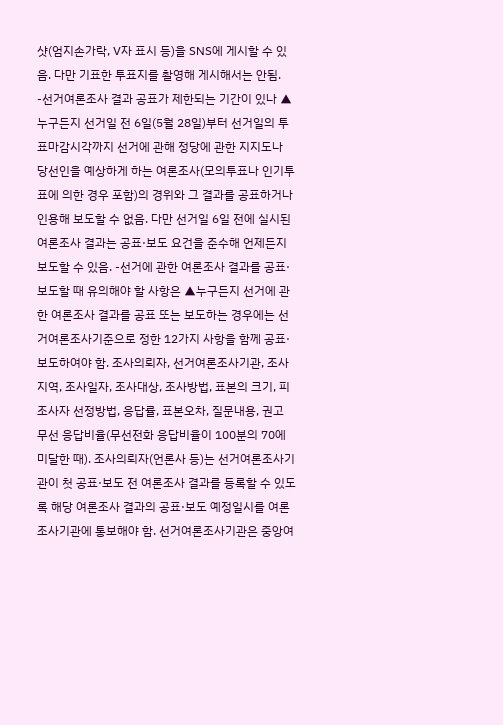샷(엄지손가락, V자 표시 등)을 SNS에 게시할 수 있음. 다만 기표한 투표지를 촬영해 게시해서는 안됨. -선거여론조사 결과 공표가 제한되는 기간이 있나 ▲누구든지 선거일 전 6일(5월 28일)부터 선거일의 투표마감시각까지 선거에 관해 정당에 관한 지지도나 당선인을 예상하게 하는 여론조사(모의투표나 인기투표에 의한 경우 포함)의 경위와 그 결과를 공표하거나 인용해 보도할 수 없음. 다만 선거일 6일 전에 실시된 여론조사 결과는 공표·보도 요건을 준수해 언제든지 보도할 수 있음. -선거에 관한 여론조사 결과를 공표·보도할 때 유의해야 할 사항은 ▲누구든지 선거에 관한 여론조사 결과를 공표 또는 보도하는 경우에는 선거여론조사기준으로 정한 12가지 사항을 함께 공표·보도하여야 함. 조사의뢰자, 선거여론조사기관, 조사지역, 조사일자, 조사대상, 조사방법, 표본의 크기, 피조사자 선정방법, 응답률, 표본오차, 질문내용, 권고 무선 응답비율(무선전화 응답비율이 100분의 70에 미달한 때). 조사의뢰자(언론사 등)는 선거여론조사기관이 첫 공표·보도 전 여론조사 결과를 등록할 수 있도록 해당 여론조사 결과의 공표·보도 예정일시를 여론조사기관에 통보해야 함. 선거여론조사기관은 중앙여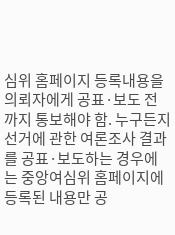심위 홈페이지 등록내용을 의뢰자에게 공표·보도 전까지 통보해야 함. 누구든지 선거에 관한 여론조사 결과를 공표·보도하는 경우에는 중앙여심위 홈페이지에 등록된 내용만 공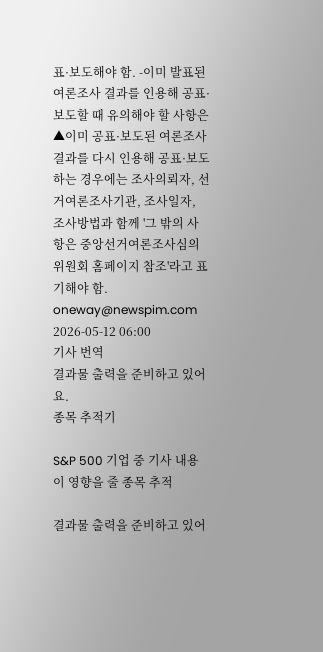표·보도해야 함. -이미 발표된 여론조사 결과를 인용해 공표·보도할 때 유의해야 할 사항은 ▲이미 공표·보도된 여론조사 결과를 다시 인용해 공표·보도하는 경우에는 조사의뢰자, 선거여론조사기관, 조사일자, 조사방법과 함께 '그 밖의 사항은 중앙선거여론조사심의위원회 홈페이지 참조'라고 표기해야 함. oneway@newspim.com 2026-05-12 06:00
기사 번역
결과물 출력을 준비하고 있어요.
종목 추적기

S&P 500 기업 중 기사 내용이 영향을 줄 종목 추적

결과물 출력을 준비하고 있어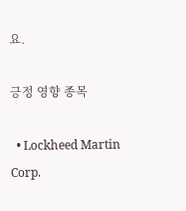요.

긍정 영향 종목

  • Lockheed Martin Corp.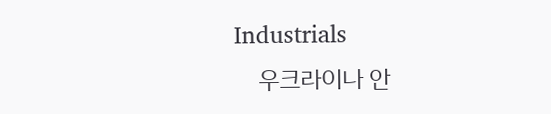Industrials
    우크라이나 안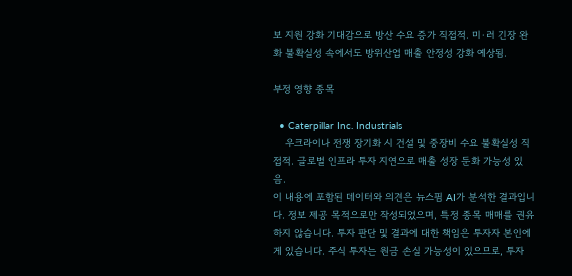보 지원 강화 기대감으로 방산 수요 증가 직접적. 미·러 긴장 완화 불확실성 속에서도 방위산업 매출 안정성 강화 예상됨.

부정 영향 종목

  • Caterpillar Inc. Industrials
    우크라이나 전쟁 장기화 시 건설 및 중장비 수요 불확실성 직접적. 글로벌 인프라 투자 지연으로 매출 성장 둔화 가능성 있음.
이 내용에 포함된 데이터와 의견은 뉴스핌 AI가 분석한 결과입니다. 정보 제공 목적으로만 작성되었으며, 특정 종목 매매를 권유하지 않습니다. 투자 판단 및 결과에 대한 책임은 투자자 본인에게 있습니다. 주식 투자는 원금 손실 가능성이 있으므로, 투자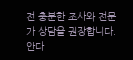전 충분한 조사와 전문가 상담을 권장합니다.
안다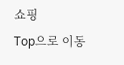쇼핑
Top으로 이동